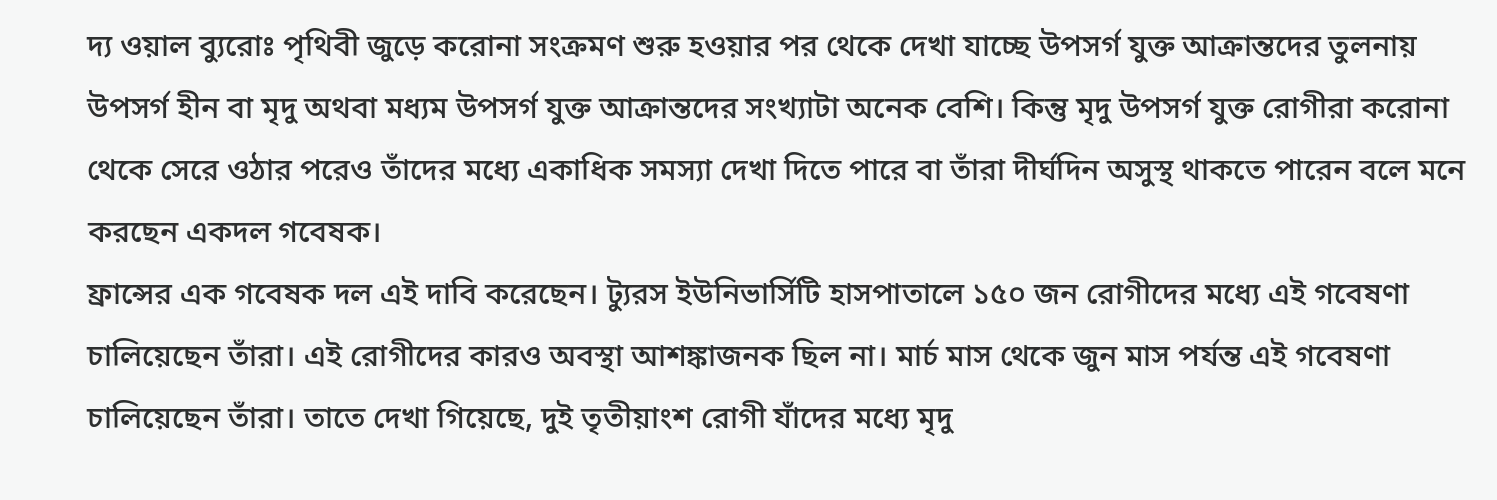দ্য ওয়াল ব্যুরোঃ পৃথিবী জুড়ে করোনা সংক্রমণ শুরু হওয়ার পর থেকে দেখা যাচ্ছে উপসর্গ যুক্ত আক্রান্তদের তুলনায় উপসর্গ হীন বা মৃদু অথবা মধ্যম উপসর্গ যুক্ত আক্রান্তদের সংখ্যাটা অনেক বেশি। কিন্তু মৃদু উপসর্গ যুক্ত রোগীরা করোনা থেকে সেরে ওঠার পরেও তাঁদের মধ্যে একাধিক সমস্যা দেখা দিতে পারে বা তাঁরা দীর্ঘদিন অসুস্থ থাকতে পারেন বলে মনে করছেন একদল গবেষক।
ফ্রান্সের এক গবেষক দল এই দাবি করেছেন। ট্যুরস ইউনিভার্সিটি হাসপাতালে ১৫০ জন রোগীদের মধ্যে এই গবেষণা চালিয়েছেন তাঁরা। এই রোগীদের কারও অবস্থা আশঙ্কাজনক ছিল না। মার্চ মাস থেকে জুন মাস পর্যন্ত এই গবেষণা চালিয়েছেন তাঁরা। তাতে দেখা গিয়েছে, দুই তৃতীয়াংশ রোগী যাঁদের মধ্যে মৃদু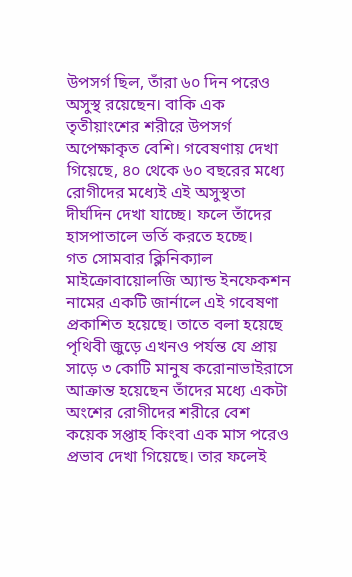উপসর্গ ছিল, তাঁরা ৬০ দিন পরেও অসুস্থ রয়েছেন। বাকি এক তৃতীয়াংশের শরীরে উপসর্গ অপেক্ষাকৃত বেশি। গবেষণায় দেখা গিয়েছে, ৪০ থেকে ৬০ বছরের মধ্যে রোগীদের মধ্যেই এই অসুস্থতা দীর্ঘদিন দেখা যাচ্ছে। ফলে তাঁদের হাসপাতালে ভর্তি করতে হচ্ছে।
গত সোমবার ক্লিনিক্যাল মাইক্রোবায়োলজি অ্যান্ড ইনফেকশন নামের একটি জার্নালে এই গবেষণা প্রকাশিত হয়েছে। তাতে বলা হয়েছে পৃথিবী জুড়ে এখনও পর্যন্ত যে প্রায় সাড়ে ৩ কোটি মানুষ করোনাভাইরাসে আক্রান্ত হয়েছেন তাঁদের মধ্যে একটা অংশের রোগীদের শরীরে বেশ কয়েক সপ্তাহ কিংবা এক মাস পরেও প্রভাব দেখা গিয়েছে। তার ফলেই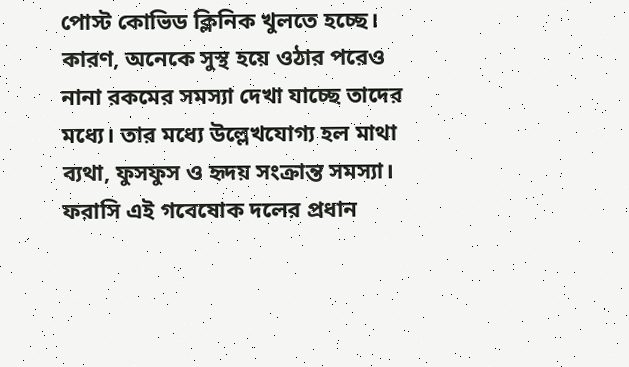পোস্ট কোভিড ক্লিনিক খুলতে হচ্ছে। কারণ, অনেকে সুস্থ হয়ে ওঠার পরেও নানা রকমের সমস্যা দেখা যাচ্ছে তাদের মধ্যে। তার মধ্যে উল্লেখযোগ্য হল মাথা ব্যথা, ফুসফুস ও হৃদয় সংক্রান্ত সমস্যা।
ফরাসি এই গবেষোক দলের প্রধান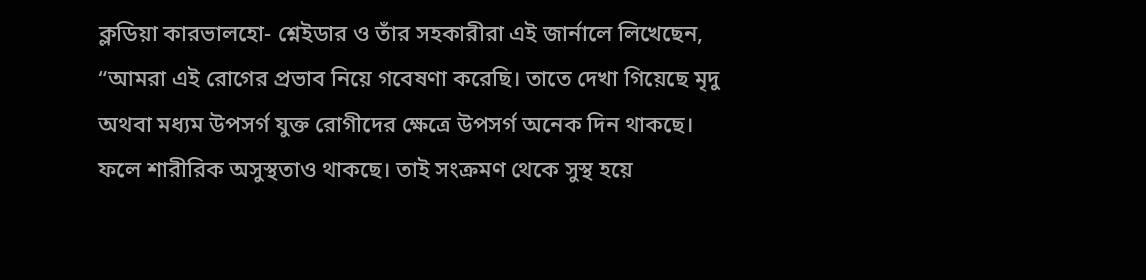ক্লডিয়া কারভালহো- শ্নেইডার ও তাঁর সহকারীরা এই জার্নালে লিখেছেন, “আমরা এই রোগের প্রভাব নিয়ে গবেষণা করেছি। তাতে দেখা গিয়েছে মৃদু অথবা মধ্যম উপসর্গ যুক্ত রোগীদের ক্ষেত্রে উপসর্গ অনেক দিন থাকছে। ফলে শারীরিক অসুস্থতাও থাকছে। তাই সংক্রমণ থেকে সুস্থ হয়ে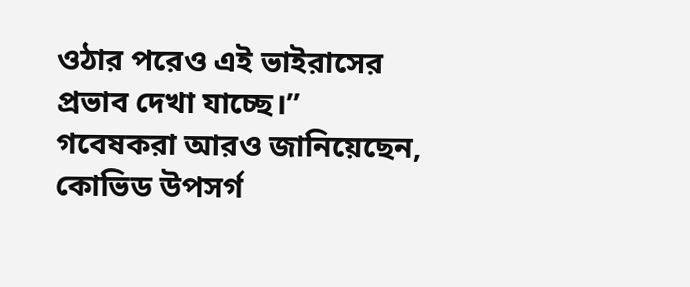ওঠার পরেও এই ভাইরাসের প্রভাব দেখা যাচ্ছে।”
গবেষকরা আরও জানিয়েছেন, কোভিড উপসর্গ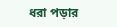ধরা পড়ার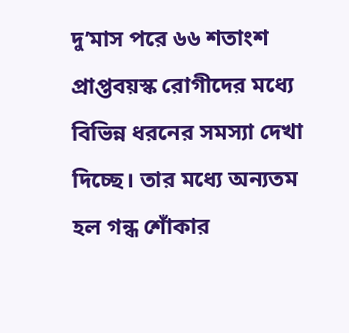দু’মাস পরে ৬৬ শতাংশ প্রাপ্তবয়স্ক রোগীদের মধ্যে বিভিন্ন ধরনের সমস্যা দেখা দিচ্ছে। তার মধ্যে অন্যতম হল গন্ধ শোঁকার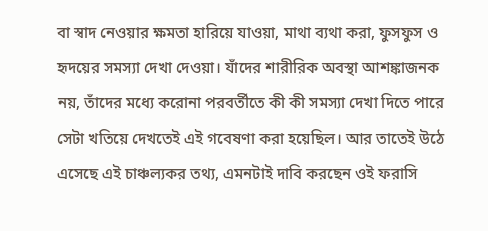বা স্বাদ নেওয়ার ক্ষমতা হারিয়ে যাওয়া, মাথা ব্যথা করা, ফুসফুস ও হৃদয়ের সমস্যা দেখা দেওয়া। যাঁদের শারীরিক অবস্থা আশঙ্কাজনক নয়, তাঁদের মধ্যে করোনা পরবর্তীতে কী কী সমস্যা দেখা দিতে পারে সেটা খতিয়ে দেখতেই এই গবেষণা করা হয়েছিল। আর তাতেই উঠে এসেছে এই চাঞ্চল্যকর তথ্য, এমনটাই দাবি করছেন ওই ফরাসি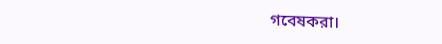গবেষকরা।